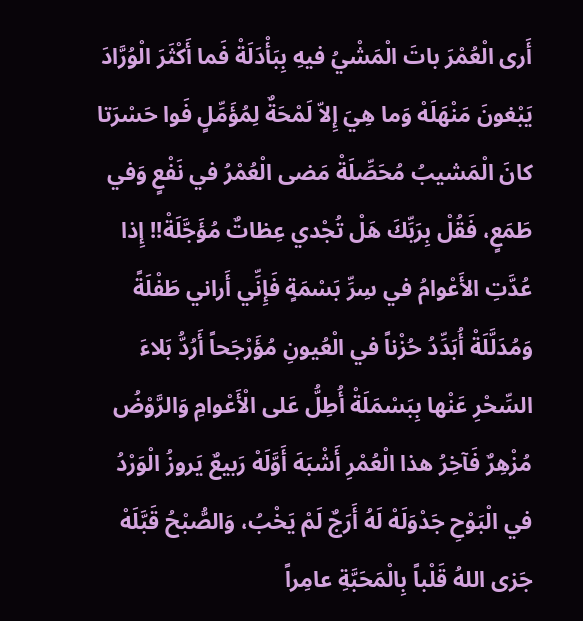أَرى الْعُمْرَ باتَ الْمَشْيُ فيهِ بِبَأْدَلَةْ فَما أَكْثَرَ الْوُرَّادَ يَبْغونَ مَنْهَلَهْ وَما هِيَ إِلاّ لَمْحَةٌ لِمُؤَمِّلٍ فَوا حَسْرَتا كانَ الْمَشيبُ مُحَصِّلَةْ مَضى الْعُمْرُ في نَفْعٍ وَفي طَمَعٍ، فَقُلْ بِرَبِّكَ هَلْ تُجْدي عِظاتٌ مُؤَجَّلَةْ!! إِذا عُدَّتِ الأَعْوامُ في سِرِّ بَسْمَةٍ فَإِنِّي أَراني طَفْلَةً وَمُدَلَّلَةْ أُبَدِّدُ حُزْناً في الْعُيونِ مُؤَرْجَحاً أَرُدُّ بَلاءَ السِّحْرِ عَنْها بِبَسْمَلَةْ أُطِلُّ عَلى الْأَعْوامِ وَالرَّوْضُ مُزْهِرٌ فَآخِرُ هذا الْعُمْرِ أَشْبَهَ أَوَّلَهْ رَبيعٌ يَروزُ الْوَرْدُ في الْبَوْحِ جَدْوَلَهْ لَهُ أَرَجٌ لَمْ يَخْبُ، وَالصُّبْحُ قَبَّلَهْ جَزى اللهُ قَلْباً بِالْمَحَبَّةِ عامِراً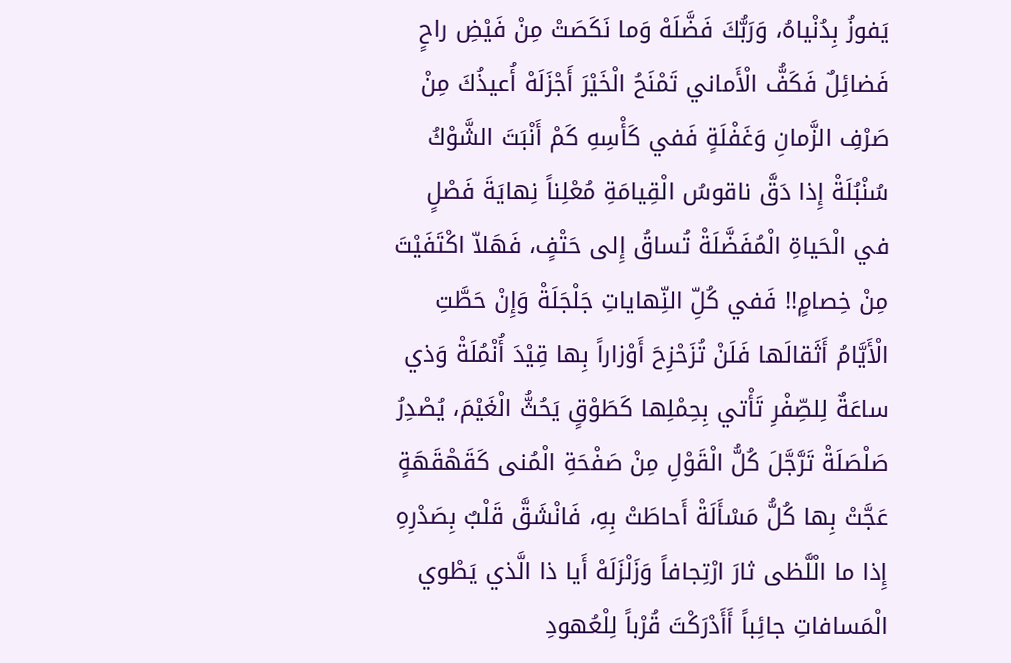يَفوزُ بِدُنْياهُ، وَرَبُّكَ فَضَّلَهْ وَما نَكَصَتْ مِنْ فَيْضِ راحٍ فَضائِلٌ فَكَفُّ الْأَماني تَمْنَحُ الْخَيْرَ أَجْزَلَهْ أُعيذُكَ مِنْ صَرْفِ الزَّمانِ وَغَفْلَةٍ فَفي كَأْسِهِ كَمْ أَنْبَتَ الشَّوْكُ سُنْبُلَةْ إِذا دَقَّ ناقوسُ الْقِيامَةِ مُعْلِناً نِهايَةَ فَصْلٍ في الْحَياةِ الْمُفَضَّلَةْ تُساقُ إِلى حَتْفٍ، فَهَلاّ اكْتَفَيْتَ مِنْ خِصامٍ!! فَفي كُلِّ النِّهاياتِ جَلْجَلَةْ وَإِنْ حَطَّتِ الْأَيَّامُ أَثَقالَها فَلَنْ تُزَحْزِحَ أَوْزاراً بِها قِيْدَ أُنْمُلَةْ وَذي ساعَةٌ لِلصِّفْرِ تَأْتي بِحِمْلِها كَطَوْقٍ يَحُثُّ الْغَيْمَ، يُصْدِرُ صَلْصَلَةْ تَرَّجَّلَ كُلُّ الْقَوْلِ مِنْ صَفْحَةِ الْمُنى كَقَهْقَهَةٍ عَجَّتْ بِها كُلُّ مَسْأَلَةْ أَحاطَتْ بِهِ، فَانْشَقَّ قَلْبٌ بِصَدْرِهِ إِذا ما الْلَّظى ثارَ ارْتِجافاً وَزَلْزَلَهْ أَيا ذا الَّذي يَطْوي الْمَسافاتِ جائِباً أَأَدْرَكْتَ قُرْباً لِلْعُهودِ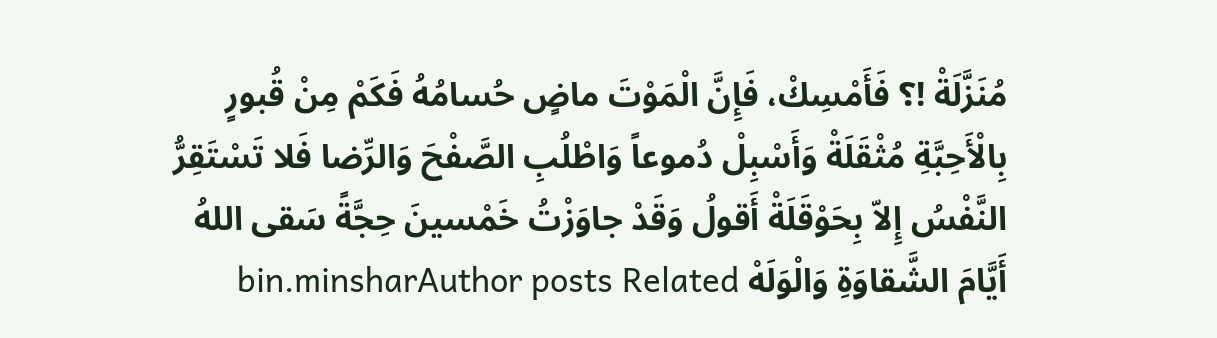مُنَزَّلَةْ !؟ فَأَمْسِكْ، فَإِنَّ الْمَوْتَ ماضٍ حُسامُهُ فَكَمْ مِنْ قُبورٍ بِالْأَحِبَّةِ مُثْقَلَةْ وَأَسْبِلْ دُموعاً وَاطْلُبِ الصَّفْحَ وَالرِّضا فَلا تَسْتَقِرُّ النَّفْسُ إِلاّ بِحَوْقَلَةْ أَقولُ وَقَدْ جاوَزْتُ خَمْسينَ حِجَّةً سَقى اللهُ أَيَّامَ الشَّقاوَةِ وَالْوَلَهْ bin.minsharAuthor posts Related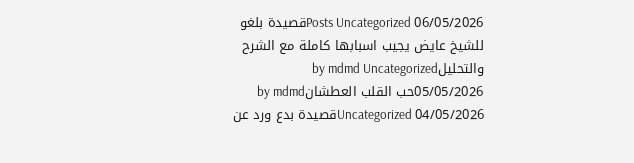Posts Uncategorized 06/05/2026قصيدة بلغو للشيخ عايض يجيب اسبابها كاملة مع الشرح والتحليلby mdmd Uncategorized 05/05/2026حب القلب العطشانby mdmd Uncategorized 04/05/2026قصيدة بدع ورد عن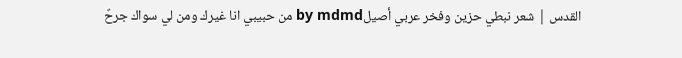القدس | شعر نبطي حزين وفخر عربي أصيلby mdmd من حبيبي انا غيرك ومن لي سواك جرحٌ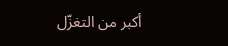أكبر من التغزّل